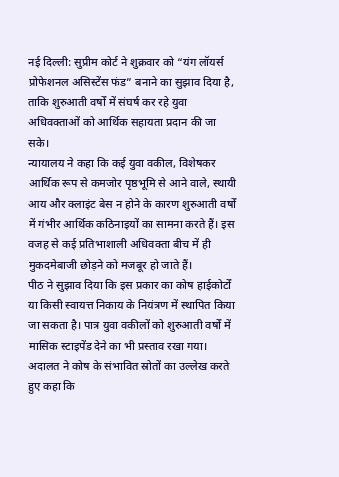नई दिल्ली: सुप्रीम कोर्ट ने शुक्रवार को “यंग लॉयर्स प्रोफेशनल असिस्टेंस फंड” बनाने का सुझाव दिया है, ताकि शुरुआती वर्षों में संघर्ष कर रहे युवा अधिवक्ताओं को आर्थिक सहायता प्रदान की जा सके।
न्यायालय ने कहा कि कई युवा वकील, विशेषकर आर्थिक रूप से कमजोर पृष्ठभूमि से आने वाले, स्थायी आय और क्लाइंट बेस न होने के कारण शुरुआती वर्षों में गंभीर आर्थिक कठिनाइयों का सामना करते हैं। इस वजह से कई प्रतिभाशाली अधिवक्ता बीच में ही मुकदमेबाजी छोड़ने को मजबूर हो जाते हैं।
पीठ ने सुझाव दिया कि इस प्रकार का कोष हाईकोर्टों या किसी स्वायत्त निकाय के नियंत्रण में स्थापित किया जा सकता है। पात्र युवा वकीलों को शुरुआती वर्षों में मासिक स्टाइपेंड देने का भी प्रस्ताव रखा गया।
अदालत ने कोष के संभावित स्रोतों का उल्लेख करते हुए कहा कि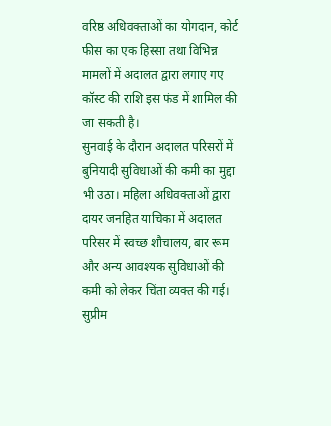वरिष्ठ अधिवक्ताओं का योगदान, कोर्ट फीस का एक हिस्सा तथा विभिन्न मामलों में अदालत द्वारा लगाए गए कॉस्ट की राशि इस फंड में शामिल की जा सकती है।
सुनवाई के दौरान अदालत परिसरों में बुनियादी सुविधाओं की कमी का मुद्दा भी उठा। महिला अधिवक्ताओं द्वारा दायर जनहित याचिका में अदालत परिसर में स्वच्छ शौचालय, बार रूम और अन्य आवश्यक सुविधाओं की कमी को लेकर चिंता व्यक्त की गई।
सुप्रीम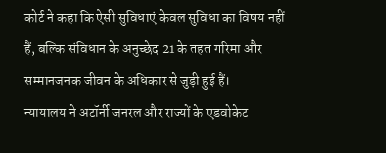कोर्ट ने कहा कि ऐसी सुविधाएं केवल सुविधा का विषय नहीं हैं, बल्कि संविधान के अनुच्छेद 21 के तहत गरिमा और सम्मानजनक जीवन के अधिकार से जुड़ी हुई हैं।
न्यायालय ने अटॉर्नी जनरल और राज्यों के एडवोकेट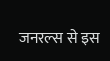जनरल्स से इस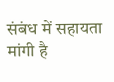संबंध में सहायता मांगी है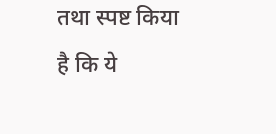तथा स्पष्ट किया है कि ये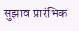सुझाव प्रारंभिक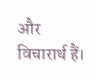और विचारार्थ हैं।